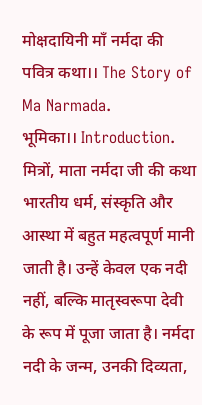मोक्षदायिनी माँ नर्मदा की पवित्र कथा।। The Story of Ma Narmada.
भूमिका।। Introduction.
मित्रों, माता नर्मदा जी की कथा भारतीय धर्म, संस्कृति और आस्था में बहुत महत्वपूर्ण मानी जाती है। उन्हें केवल एक नदी नहीं, बल्कि मातृस्वरूपा देवी के रूप में पूजा जाता है। नर्मदा नदी के जन्म, उनकी दिव्यता,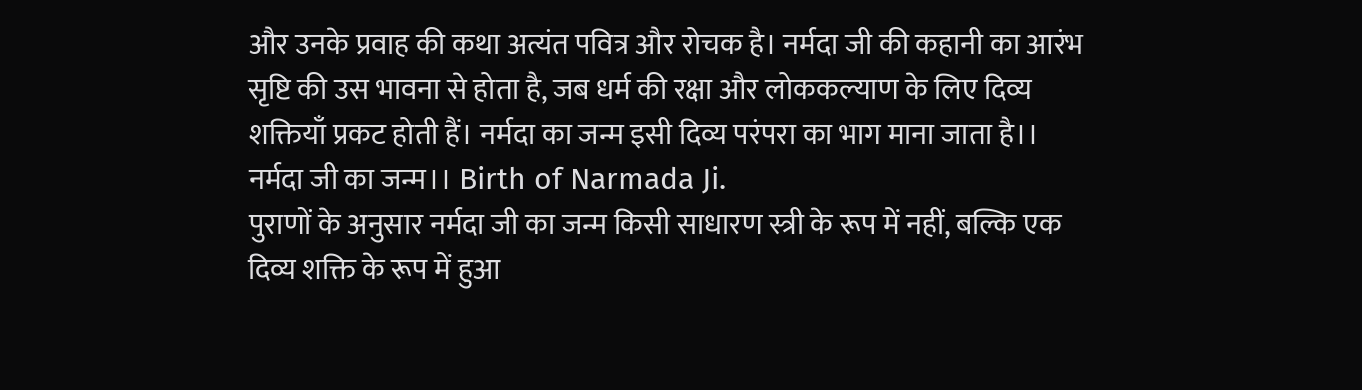और उनके प्रवाह की कथा अत्यंत पवित्र और रोचक है। नर्मदा जी की कहानी का आरंभ सृष्टि की उस भावना से होता है, जब धर्म की रक्षा और लोककल्याण के लिए दिव्य शक्तियाँ प्रकट होती हैं। नर्मदा का जन्म इसी दिव्य परंपरा का भाग माना जाता है।।
नर्मदा जी का जन्म।। Birth of Narmada Ji.
पुराणों के अनुसार नर्मदा जी का जन्म किसी साधारण स्त्री के रूप में नहीं, बल्कि एक दिव्य शक्ति के रूप में हुआ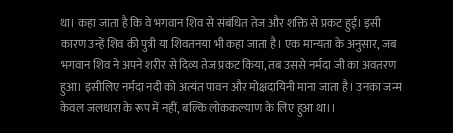था। कहा जाता है कि वे भगवान शिव से संबंधित तेज और शक्ति से प्रकट हुईं। इसी कारण उन्हें शिव की पुत्री या शिवतनया भी कहा जाता है। एक मान्यता के अनुसार, जब भगवान शिव ने अपने शरीर से दिव्य तेज प्रकट किया, तब उससे नर्मदा जी का अवतरण हुआ। इसीलिए नर्मदा नदी को अत्यंत पावन और मोक्षदायिनी माना जाता है। उनका जन्म केवल जलधारा के रूप में नहीं, बल्कि लोककल्याण के लिए हुआ था।।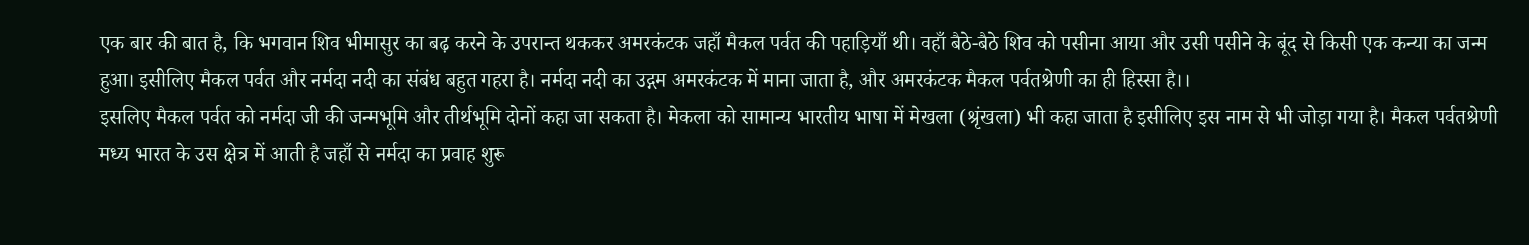एक बार की बात है, कि भगवान शिव भीमासुर का बढ़ करने के उपरान्त थककर अमरकंटक जहाँ मैकल पर्वत की पहाड़ियाँ थी। वहाँ बैठे-बैठे शिव को पसीना आया और उसी पसीने के बूंद से किसी एक कन्या का जन्म हुआ। इसीलिए मैकल पर्वत और नर्मदा नदी का संबंध बहुत गहरा है। नर्मदा नदी का उद्गम अमरकंटक में माना जाता है, और अमरकंटक मैकल पर्वतश्रेणी का ही हिस्सा है।।
इसलिए मैकल पर्वत को नर्मदा जी की जन्मभूमि और तीर्थभूमि दोनों कहा जा सकता है। मेकला को सामान्य भारतीय भाषा में मेखला (श्रृंखला) भी कहा जाता है इसीलिए इस नाम से भी जोड़ा गया है। मैकल पर्वतश्रेणी मध्य भारत के उस क्षेत्र में आती है जहाँ से नर्मदा का प्रवाह शुरू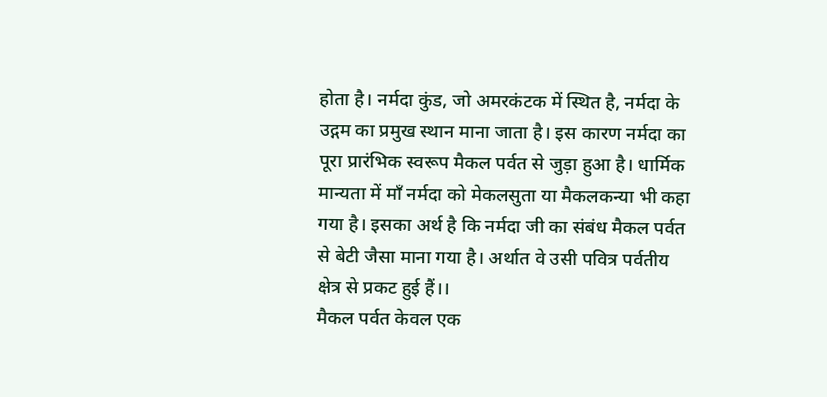होता है। नर्मदा कुंड, जो अमरकंटक में स्थित है, नर्मदा के उद्गम का प्रमुख स्थान माना जाता है। इस कारण नर्मदा का पूरा प्रारंभिक स्वरूप मैकल पर्वत से जुड़ा हुआ है। धार्मिक मान्यता में माँ नर्मदा को मेकलसुता या मैकलकन्या भी कहा गया है। इसका अर्थ है कि नर्मदा जी का संबंध मैकल पर्वत से बेटी जैसा माना गया है। अर्थात वे उसी पवित्र पर्वतीय क्षेत्र से प्रकट हुई हैं।।
मैकल पर्वत केवल एक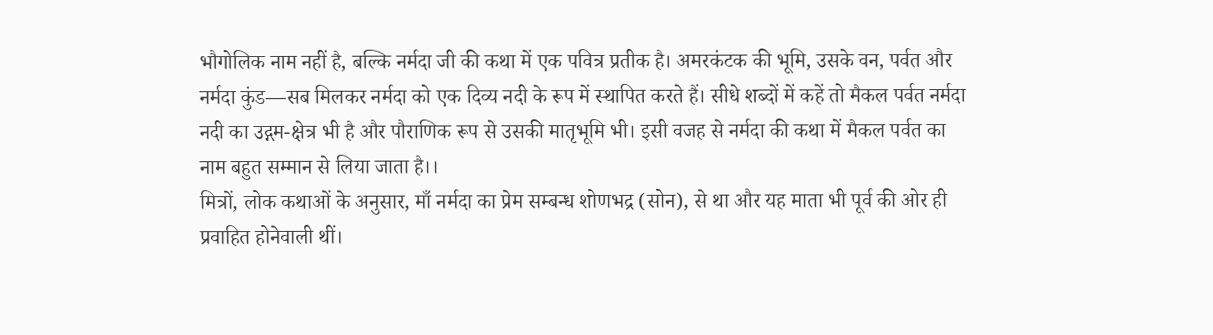भौगोलिक नाम नहीं है, बल्कि नर्मदा जी की कथा में एक पवित्र प्रतीक है। अमरकंटक की भूमि, उसके वन, पर्वत और नर्मदा कुंड—सब मिलकर नर्मदा को एक दिव्य नदी के रूप में स्थापित करते हैं। सीधे शब्दों में कहें तो मैकल पर्वत नर्मदा नदी का उद्गम-क्षेत्र भी है और पौराणिक रूप से उसकी मातृभूमि भी। इसी वजह से नर्मदा की कथा में मैकल पर्वत का नाम बहुत सम्मान से लिया जाता है।।
मित्रों, लोक कथाओं के अनुसार, माँ नर्मदा का प्रेम सम्बन्ध शोणभद्र (सोन), से था और यह माता भी पूर्व की ओर ही प्रवाहित होनेवाली थीं।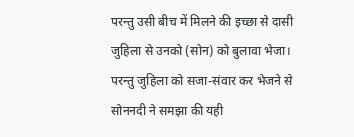परन्तु उसी बीच में मिलने की इच्छा से दासी जुहिला से उनको (सोन) को बुलावा भेजा। परन्तु जुहिला को सजा-संवार कर भेजने से सोननदी ने समझा की यही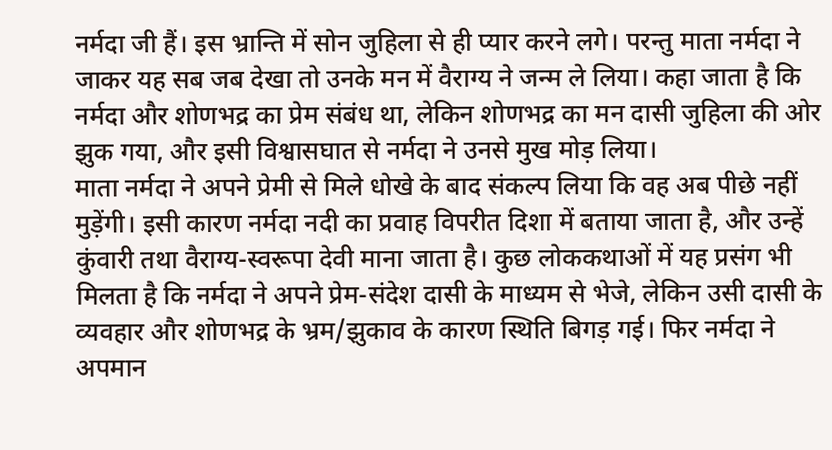नर्मदा जी हैं। इस भ्रान्ति में सोन जुहिला से ही प्यार करने लगे। परन्तु माता नर्मदा ने जाकर यह सब जब देखा तो उनके मन में वैराग्य ने जन्म ले लिया। कहा जाता है कि नर्मदा और शोणभद्र का प्रेम संबंध था, लेकिन शोणभद्र का मन दासी जुहिला की ओर झुक गया, और इसी विश्वासघात से नर्मदा ने उनसे मुख मोड़ लिया।
माता नर्मदा ने अपने प्रेमी से मिले धोखे के बाद संकल्प लिया कि वह अब पीछे नहीं मुड़ेंगी। इसी कारण नर्मदा नदी का प्रवाह विपरीत दिशा में बताया जाता है, और उन्हें कुंवारी तथा वैराग्य-स्वरूपा देवी माना जाता है। कुछ लोककथाओं में यह प्रसंग भी मिलता है कि नर्मदा ने अपने प्रेम-संदेश दासी के माध्यम से भेजे, लेकिन उसी दासी के व्यवहार और शोणभद्र के भ्रम/झुकाव के कारण स्थिति बिगड़ गई। फिर नर्मदा ने अपमान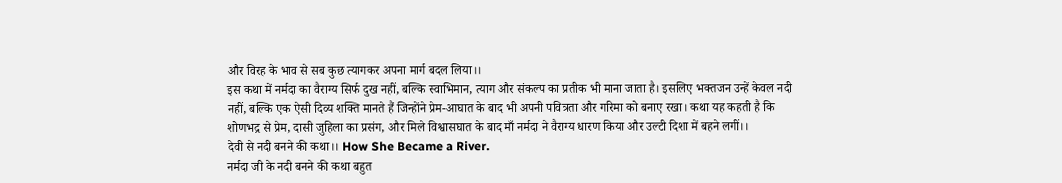और विरह के भाव से सब कुछ त्यागकर अपना मार्ग बदल लिया।।
इस कथा में नर्मदा का वैराग्य सिर्फ दुख नहीं, बल्कि स्वाभिमान, त्याग और संकल्प का प्रतीक भी माना जाता है। इसलिए भक्तजन उन्हें केवल नदी नहीं, बल्कि एक ऐसी दिव्य शक्ति मानते हैं जिन्होंने प्रेम-आघात के बाद भी अपनी पवित्रता और गरिमा को बनाए रखा। कथा यह कहती है कि शोणभद्र से प्रेम, दासी जुहिला का प्रसंग, और मिले विश्वासघात के बाद माँ नर्मदा ने वैराग्य धारण किया और उल्टी दिशा में बहने लगीं।।
देवी से नदी बनने की कथा।। How She Became a River.
नर्मदा जी के नदी बनने की कथा बहुत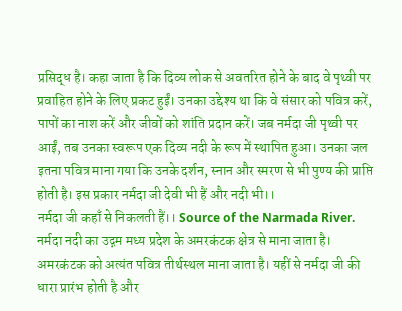प्रसिद्ध है। कहा जाता है कि दिव्य लोक से अवतरित होने के बाद वे पृथ्वी पर प्रवाहित होने के लिए प्रकट हुईं। उनका उद्देश्य था कि वे संसार को पवित्र करें, पापों का नाश करें और जीवों को शांति प्रदान करें। जब नर्मदा जी पृथ्वी पर आईं, तब उनका स्वरूप एक दिव्य नदी के रूप में स्थापित हुआ। उनका जल इतना पवित्र माना गया कि उनके दर्शन, स्नान और स्मरण से भी पुण्य की प्राप्ति होती है। इस प्रकार नर्मदा जी देवी भी हैं और नदी भी।।
नर्मदा जी कहाँ से निकलती हैं।। Source of the Narmada River.
नर्मदा नदी का उद्गम मध्य प्रदेश के अमरकंटक क्षेत्र से माना जाता है। अमरकंटक को अत्यंत पवित्र तीर्थस्थल माना जाता है। यहीं से नर्मदा जी की धारा प्रारंभ होती है और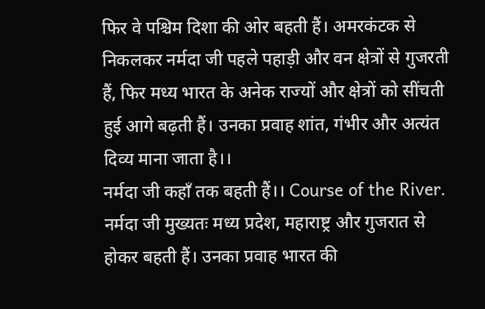फिर वे पश्चिम दिशा की ओर बहती हैं। अमरकंटक से निकलकर नर्मदा जी पहले पहाड़ी और वन क्षेत्रों से गुजरती हैं, फिर मध्य भारत के अनेक राज्यों और क्षेत्रों को सींचती हुई आगे बढ़ती हैं। उनका प्रवाह शांत, गंभीर और अत्यंत दिव्य माना जाता है।।
नर्मदा जी कहाँ तक बहती हैं।। Course of the River.
नर्मदा जी मुख्यतः मध्य प्रदेश, महाराष्ट्र और गुजरात से होकर बहती हैं। उनका प्रवाह भारत की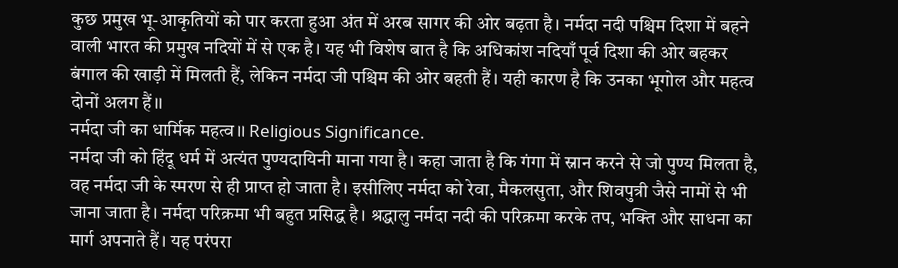कुछ प्रमुख भू-आकृतियों को पार करता हुआ अंत में अरब सागर की ओर बढ़ता है। नर्मदा नदी पश्चिम दिशा में बहने वाली भारत की प्रमुख नदियों में से एक है। यह भी विशेष बात है कि अधिकांश नदियाँ पूर्व दिशा की ओर बहकर बंगाल की खाड़ी में मिलती हैं, लेकिन नर्मदा जी पश्चिम की ओर बहती हैं। यही कारण है कि उनका भूगोल और महत्व दोनों अलग हैं।।
नर्मदा जी का धार्मिक महत्व।। Religious Significance.
नर्मदा जी को हिंदू धर्म में अत्यंत पुण्यदायिनी माना गया है। कहा जाता है कि गंगा में स्नान करने से जो पुण्य मिलता है, वह नर्मदा जी के स्मरण से ही प्राप्त हो जाता है। इसीलिए नर्मदा को रेवा, मैकलसुता, और शिवपुत्री जैसे नामों से भी जाना जाता है। नर्मदा परिक्रमा भी बहुत प्रसिद्ध है। श्रद्धालु नर्मदा नदी की परिक्रमा करके तप, भक्ति और साधना का मार्ग अपनाते हैं। यह परंपरा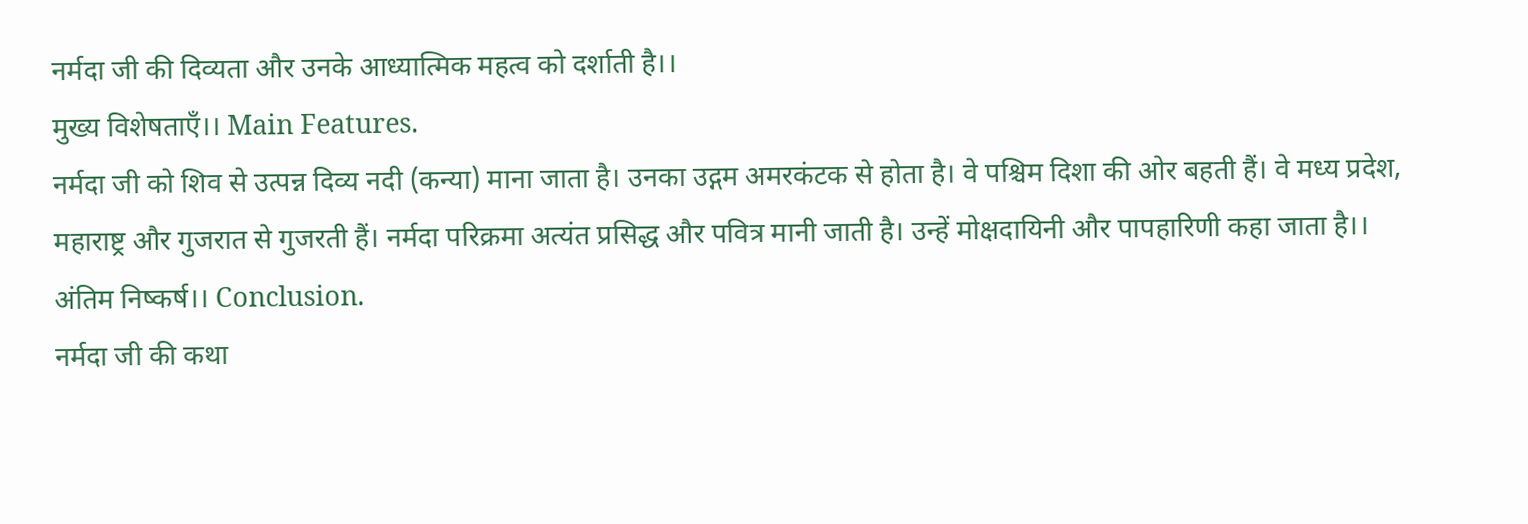नर्मदा जी की दिव्यता और उनके आध्यात्मिक महत्व को दर्शाती है।।
मुख्य विशेषताएँ।। Main Features.
नर्मदा जी को शिव से उत्पन्न दिव्य नदी (कन्या) माना जाता है। उनका उद्गम अमरकंटक से होता है। वे पश्चिम दिशा की ओर बहती हैं। वे मध्य प्रदेश, महाराष्ट्र और गुजरात से गुजरती हैं। नर्मदा परिक्रमा अत्यंत प्रसिद्ध और पवित्र मानी जाती है। उन्हें मोक्षदायिनी और पापहारिणी कहा जाता है।।
अंतिम निष्कर्ष।। Conclusion.
नर्मदा जी की कथा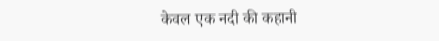केवल एक नदी की कहानी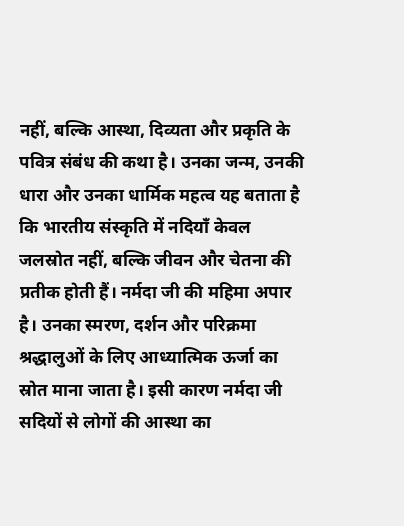नहीं, बल्कि आस्था, दिव्यता और प्रकृति के पवित्र संबंध की कथा है। उनका जन्म, उनकी धारा और उनका धार्मिक महत्व यह बताता है कि भारतीय संस्कृति में नदियाँ केवल जलस्रोत नहीं, बल्कि जीवन और चेतना की प्रतीक होती हैं। नर्मदा जी की महिमा अपार है। उनका स्मरण, दर्शन और परिक्रमा श्रद्धालुओं के लिए आध्यात्मिक ऊर्जा का स्रोत माना जाता है। इसी कारण नर्मदा जी सदियों से लोगों की आस्था का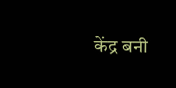केंद्र बनी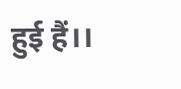हुई हैं।।